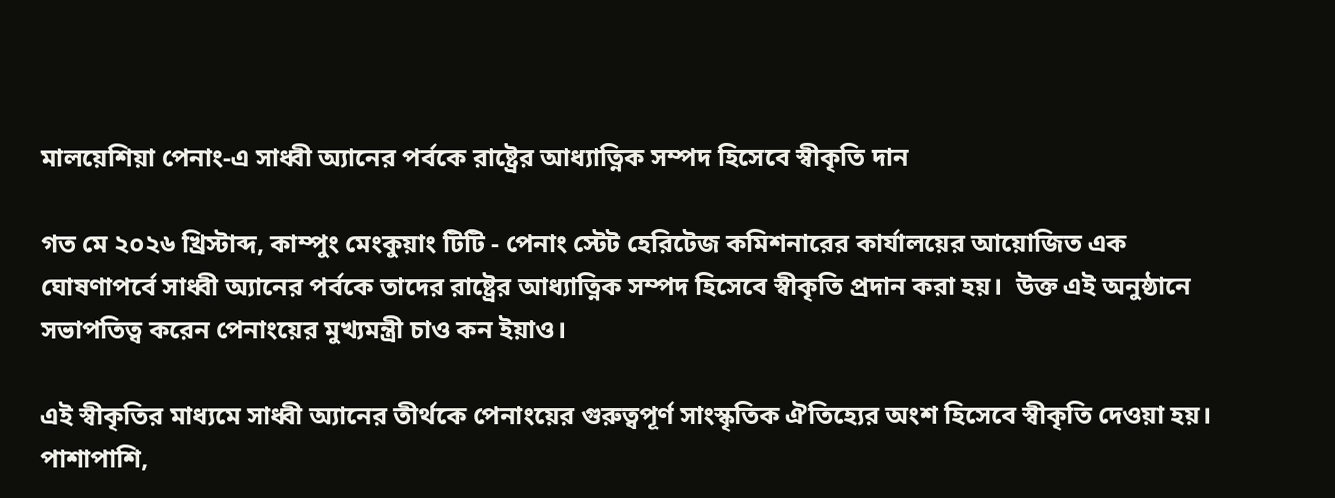মালয়েশিয়া পেনাং-এ সাধ্বী অ্যানের পর্বকে রাষ্ট্রের আধ্যাত্নিক সম্পদ হিসেবে স্বীকৃতি দান

গত মে ২০২৬ খ্রিস্টাব্দ, কাম্পুং মেংকুয়াং টিটি - পেনাং স্টেট হেরিটেজ কমিশনারের কার্যালয়ের আয়োজিত এক ঘোষণাপর্বে সাধ্বী অ্যানের পর্বকে তাদের রাষ্ট্রের আধ্যাত্নিক সম্পদ হিসেবে স্বীকৃতি প্রদান করা হয়।  উক্ত এই অনুষ্ঠানে সভাপতিত্ব করেন পেনাংয়ের মুখ্যমন্ত্রী চাও কন ইয়াও।

এই স্বীকৃতির মাধ্যমে সাধ্বী অ্যানের তীর্থকে পেনাংয়ের গুরুত্বপূর্ণ সাংস্কৃতিক ঐতিহ্যের অংশ হিসেবে স্বীকৃতি দেওয়া হয়। পাশাপাশি,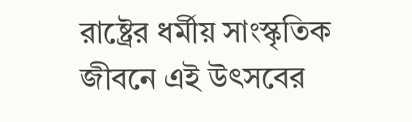রাষ্ট্রের ধর্মীয় সাংস্কৃতিক জীবনে এই উৎসবের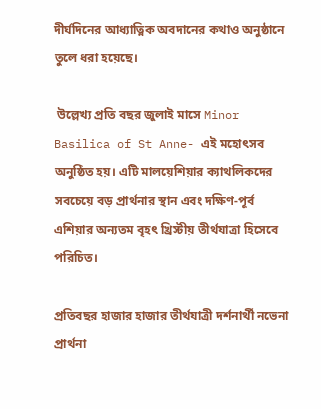দীর্ঘদিনের আধ্যাত্নিক অবদানের কথাও অনুষ্ঠানে তুলে ধরা হয়েছে।

 উল্লেখ্য প্রতি বছর জুলাই মাসে Minor Basilica of St Anne- এই মহোৎসব অনুষ্ঠিত হয়। এটি মালয়েশিয়ার ক্যাথলিকদের সবচেয়ে বড় প্রার্থনার স্থান এবং দক্ষিণ-পূর্ব এশিয়ার অন্যতম বৃহৎ খ্রিস্টীয় তীর্থযাত্রা হিসেবে পরিচিত।

প্রতিবছর হাজার হাজার তীর্থযাত্রী দর্শনার্থী নভেনা প্রার্থনা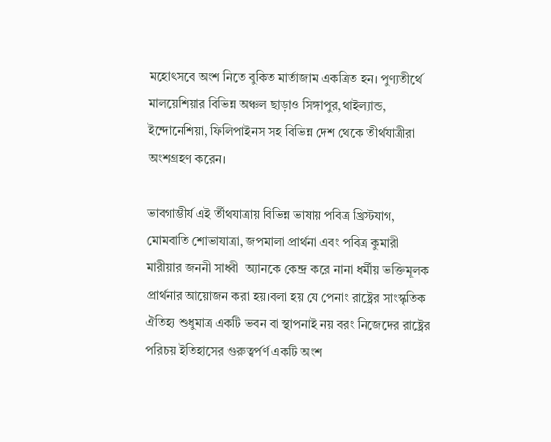মহোৎসবে অংশ নিতে বুকিত মার্তাজাম একত্রিত হন। পুণ্যতীর্থে মালয়েশিয়ার বিভিন্ন অঞ্চল ছাড়াও সিঙ্গাপুর,থাইল্যান্ড, ইন্দোনেশিয়া, ফিলিপাইনস সহ বিভিন্ন দেশ থেকে তীর্থযাত্রীরা অংশগ্রহণ করেন।

ভাবগাম্ভীর্য এই র্তীথযাত্রায় বিভিন্ন ভাষায় পবিত্র খ্রিস্টযাগ, মোমবাতি শোভাযাত্রা, জপমালা প্রার্থনা এবং পবিত্র কুমারী মারীয়ার জননী সাধ্বী  অ্যানকে কেন্দ্র করে নানা ধর্মীয় ভক্তিমূলক  প্রার্থনার আয়োজন করা হয়।বলা হয় যে পেনাং রাষ্ট্রের সাংস্কৃতিক ঐতিহ্য শুধুমাত্র একটি ভবন বা স্থাপনাই নয় বরং নিজেদের রাষ্ট্রের পরিচয় ইতিহাসের গুরুত্বর্পর্ণ একটি অংশ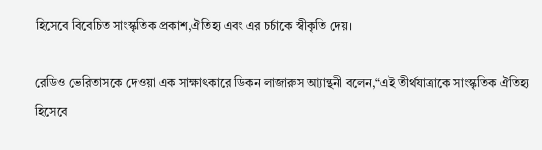হিসেবে বিবেচিত সাংস্কৃতিক প্রকাশ,ঐতিহ্য এবং এর চর্চাকে স্বীকৃতি দেয়।

রেডিও ভেরিতাসকে দেওয়া এক সাক্ষাৎকারে ডিকন লাজারুস আ্যান্থনী বলেন,“এই তীর্থযাত্রাকে সাংস্কৃতিক ঐতিহ্য হিসেবে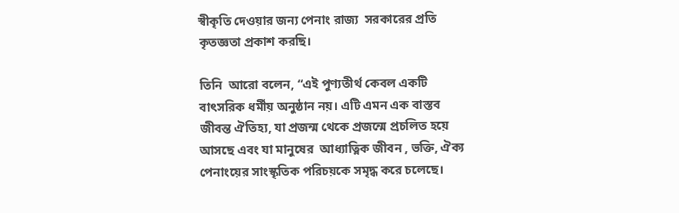স্বীকৃতি দেওয়ার জন্য পেনাং রাজ্য  সরকারের প্রতি কৃতজ্ঞতা প্রকাশ করছি।

তিনি  আরো বলেন, “এই পুণ্যতীর্থ কেবল একটি বাৎসরিক ধর্মীয় অনুষ্ঠান নয়। এটি এমন এক বাস্তব জীবন্ত ঐতিহ্য, যা প্রজন্ম থেকে প্রজন্মে প্রচলিত হয়ে আসছে এবং যা মানুষের  আধ্যাত্নিক জীবন , ভক্তি, ঐক্য পেনাংয়ের সাংস্কৃতিক পরিচয়কে সমৃদ্ধ করে চলেছে।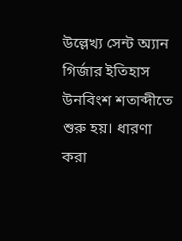উল্লেখ্য সেন্ট অ্যান গির্জার ইতিহাস উনবিংশ শতাব্দীতে শুরু হয়। ধারণা করা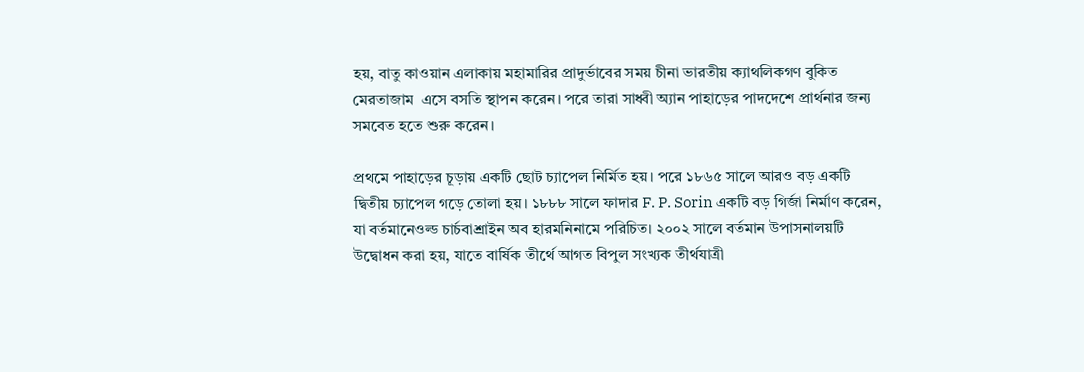হয়, বাতু কাওয়ান এলাকায় মহামারির প্রাদুর্ভাবের সময় চীনা ভারতীয় ক্যাথলিকগণ বুকিত মেরতাজাম  এসে বসতি স্থাপন করেন। পরে তারা সাধ্বী অ্যান পাহাড়ের পাদদেশে প্রার্থনার জন্য সমবেত হতে শুরু করেন।

প্রথমে পাহাড়ের চূড়ায় একটি ছোট চ্যাপেল নির্মিত হয়। পরে ১৮৬৫ সালে আরও বড় একটি দ্বিতীয় চ্যাপেল গড়ে তোলা হয়। ১৮৮৮ সালে ফাদার F. P. Sorin একটি বড় গির্জা নির্মাণ করেন, যা বর্তমানেওল্ড চার্চবাশ্রাইন অব হারমনিনামে পরিচিত। ২০০২ সালে বর্তমান উপাসনালয়টি উদ্বোধন করা হয়, যাতে বার্ষিক তীর্থে আগত বিপুল সংখ্যক তীর্থযাত্রী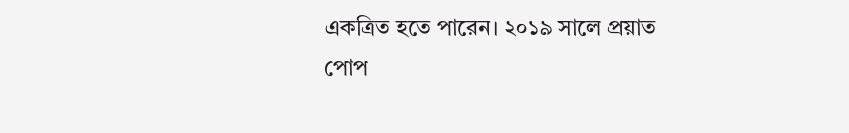একত্রিত হতে পারেন। ২০১৯ সালে প্রয়াত পোপ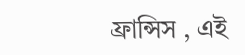ফ্রান্সিস , এই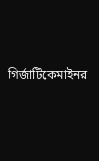গির্জাটিকেমাইনর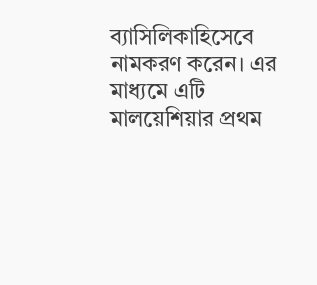ব্যাসিলিকাহিসেবে নামকরণ করেন। এর মাধ্যমে এটি মালয়েশিয়ার প্রথম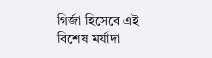গির্জা হিসেবে এই বিশেষ মর্যাদা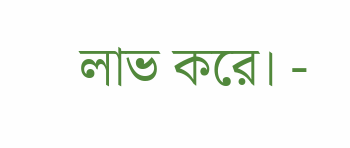লাভ করে। -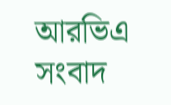আরভিএ সংবাদ